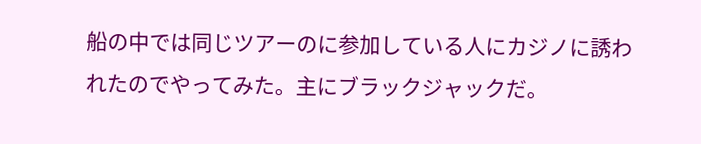船の中では同じツアーのに参加している人にカジノに誘われたのでやってみた。主にブラックジャックだ。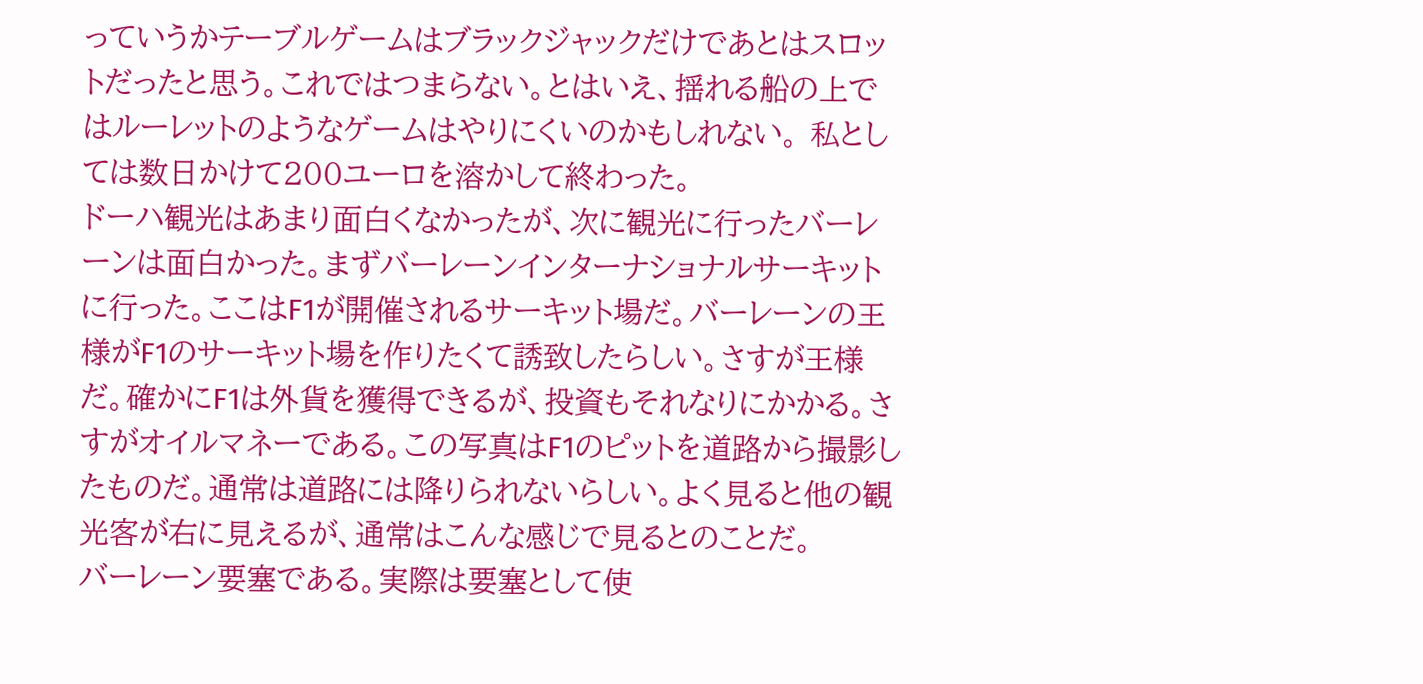っていうかテーブルゲームはブラックジャックだけであとはスロットだったと思う。これではつまらない。とはいえ、揺れる船の上ではルーレットのようなゲームはやりにくいのかもしれない。 私としては数日かけて200ユーロを溶かして終わった。
ドーハ観光はあまり面白くなかったが、次に観光に行ったバーレーンは面白かった。まずバーレーンインターナショナルサーキットに行った。ここはF1が開催されるサーキット場だ。バーレーンの王様がF1のサーキット場を作りたくて誘致したらしい。さすが王様だ。確かにF1は外貨を獲得できるが、投資もそれなりにかかる。さすがオイルマネーである。この写真はF1のピットを道路から撮影したものだ。通常は道路には降りられないらしい。よく見ると他の観光客が右に見えるが、通常はこんな感じで見るとのことだ。
バーレーン要塞である。実際は要塞として使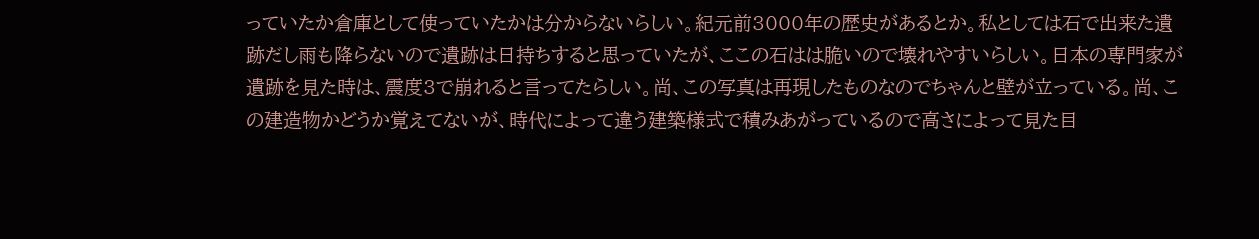っていたか倉庫として使っていたかは分からないらしい。紀元前3000年の歴史があるとか。私としては石で出来た遺跡だし雨も降らないので遺跡は日持ちすると思っていたが、ここの石はは脆いので壊れやすいらしい。日本の専門家が遺跡を見た時は、震度3で崩れると言ってたらしい。尚、この写真は再現したものなのでちゃんと壁が立っている。尚、この建造物かどうか覚えてないが、時代によって違う建築様式で積みあがっているので高さによって見た目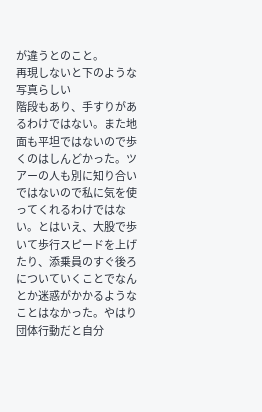が違うとのこと。
再現しないと下のような写真らしい
階段もあり、手すりがあるわけではない。また地面も平坦ではないので歩くのはしんどかった。ツアーの人も別に知り合いではないので私に気を使ってくれるわけではない。とはいえ、大股で歩いて歩行スピードを上げたり、添乗員のすぐ後ろについていくことでなんとか迷惑がかかるようなことはなかった。やはり団体行動だと自分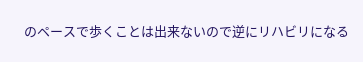のペースで歩くことは出来ないので逆にリハビリになる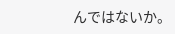んではないか。